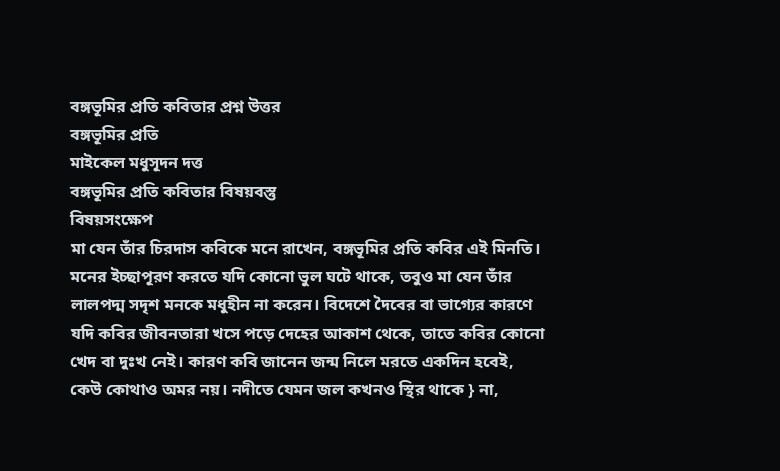বঙ্গভূমির প্রতি কবিতার প্রশ্ন উত্তর
বঙ্গভূমির প্রতি
মাইকেল মধুসূদন দত্ত
বঙ্গভূমির প্রতি কবিতার বিষয়বস্তু
বিষয়সংক্ষেপ
মা যেন তাঁর চিরদাস কবিকে মনে রাখেন, বঙ্গভূমির প্রতি কবির এই মিনতি। মনের ইচ্ছাপূরণ করতে যদি কোনো ভুল ঘটে থাকে, তবুও মা যেন তাঁর লালপদ্ম সদৃশ মনকে মধুহীন না করেন। বিদেশে দৈবের বা ভাগ্যের কারণে যদি কবির জীবনতারা খসে পড়ে দেহের আকাশ থেকে, তাতে কবির কোনো খেদ বা দুঃখ নেই। কারণ কবি জানেন জন্ম নিলে মরতে একদিন হবেই, কেউ কোথাও অমর নয়। নদীতে যেমন জল কখনও স্থির থাকে } না,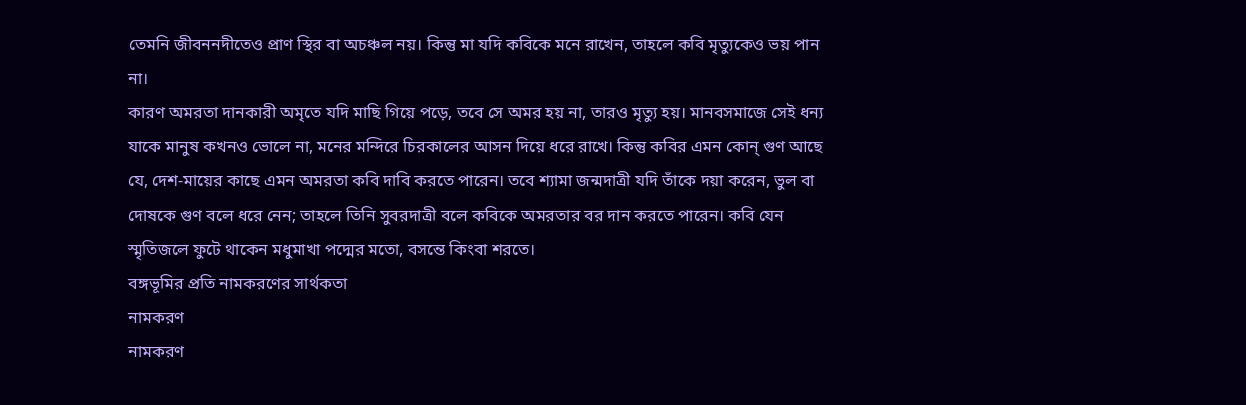তেমনি জীবননদীতেও প্রাণ স্থির বা অচঞ্চল নয়। কিন্তু মা যদি কবিকে মনে রাখেন, তাহলে কবি মৃত্যুকেও ভয় পান না।
কারণ অমরতা দানকারী অমৃতে যদি মাছি গিয়ে পড়ে, তবে সে অমর হয় না, তারও মৃত্যু হয়। মানবসমাজে সেই ধন্য যাকে মানুষ কখনও ভোলে না, মনের মন্দিরে চিরকালের আসন দিয়ে ধরে রাখে। কিন্তু কবির এমন কোন্ গুণ আছে যে, দেশ-মায়ের কাছে এমন অমরতা কবি দাবি করতে পারেন। তবে শ্যামা জন্মদাত্রী যদি তাঁকে দয়া করেন, ভুল বা দোষকে গুণ বলে ধরে নেন; তাহলে তিনি সুবরদাত্রী বলে কবিকে অমরতার বর দান করতে পারেন। কবি যেন স্মৃতিজলে ফুটে থাকেন মধুমাখা পদ্মের মতো, বসন্তে কিংবা শরতে।
বঙ্গভূমির প্রতি নামকরণের সার্থকতা
নামকরণ
নামকরণ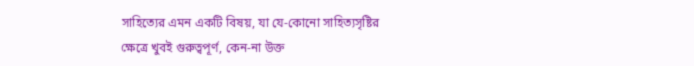সাহিত্যের এমন একটি বিষয়, যা যে-কোনো সাহিত্যসৃষ্টির ক্ষেত্রে খুবই গুরুত্বপূর্ণ, কেন-না উক্ত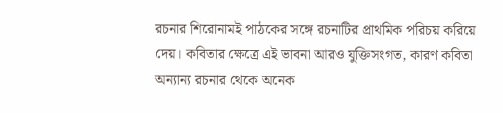রচনার শিরোনামই পাঠকের সঙ্গে রচনাটির প্রাথমিক পরিচয় করিয়ে দেয়। কবিতার ক্ষেত্রে এই ভাবনা আরও যুক্তিসংগত, কারণ কবিতা অন্যান্য রচনার থেকে অনেক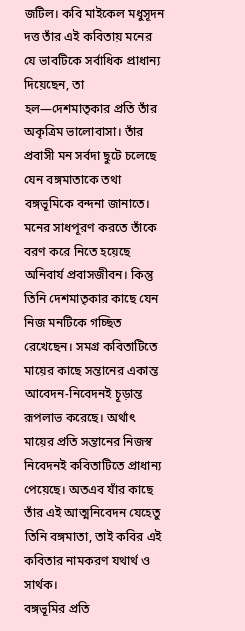জটিল। কবি মাইকেল মধুসূদন দত্ত তাঁর এই কবিতায় মনের যে ভাবটিকে সর্বাধিক প্রাধান্য দিয়েছেন, তা হল—দেশমাতৃকার প্রতি তাঁর অকৃত্রিম ভালোবাসা। তাঁর প্রবাসী মন সর্বদা ছুটে চলেছে যেন বঙ্গমাতাকে তথা
বঙ্গভূমিকে বন্দনা জানাতে। মনের সাধপূরণ করতে তাঁকে বরণ করে নিতে হয়েছে অনিবার্য প্রবাসজীবন। কিন্তু তিনি দেশমাতৃকার কাছে যেন নিজ মনটিকে গচ্ছিত রেখেছেন। সমগ্র কবিতাটিতে মায়ের কাছে সন্তানের একান্ত আবেদন-নিবেদনই চূড়ান্ত রূপলাভ করেছে। অর্থাৎ মায়ের প্রতি সন্তানের নিজস্ব নিবেদনই কবিতাটিতে প্রাধান্য পেয়েছে। অতএব যাঁর কাছে তাঁর এই আত্মনিবেদন যেহেতু তিনি বঙ্গমাতা, তাই কবির এই কবিতার নামকরণ যথার্থ ও সার্থক।
বঙ্গভূমির প্রতি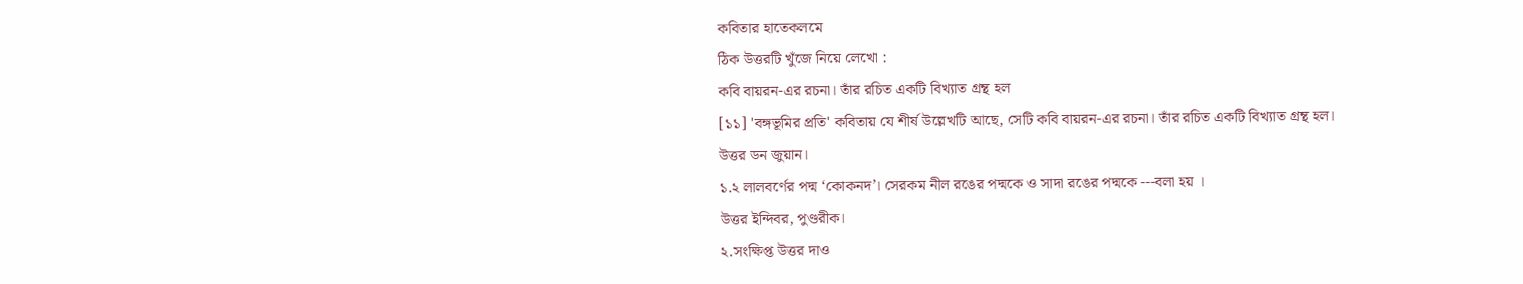কবিতার হাতেকলমে
ঠিক উত্তরটি খুঁজে নিয়ে লেখো :
কবি বায়রন-এর রচনা। তাঁর রচিত একটি বিখ্যাত গ্রন্থ হল
[১১] 'বঙ্গভূমির প্রতি' কবিতায় যে শীর্ষ উল্লেখটি আছে, সেটি কবি বায়রন-এর রচনা। তাঁর রচিত একটি বিখ্যাত গ্রন্থ হল।
উত্তর ডন জুয়ান।
১.২ লালবর্ণের পদ্ম ‘কোকনদ’। সেরকম নীল রঙের পদ্মকে ও সাদা রঙের পদ্মকে ---বলা হয় ।
উত্তর ইন্দিবর, পুণ্ডরীক।
২.সংক্ষিপ্ত উত্তর দাও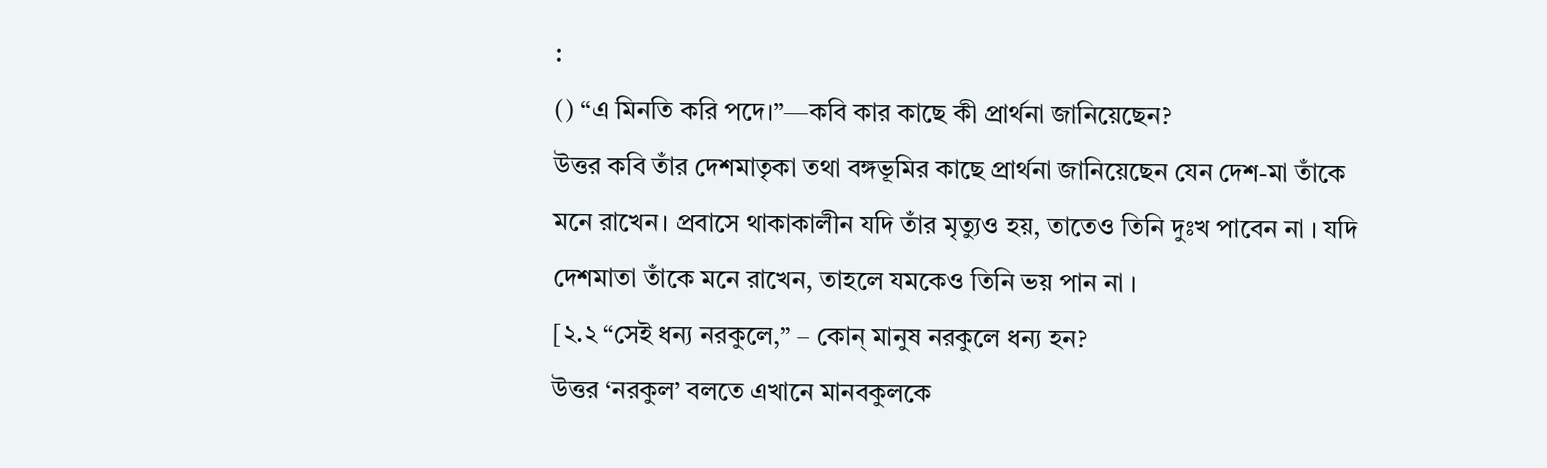:
() “এ মিনতি করি পদে।”—কবি কার কাছে কী প্ৰাৰ্থনা জানিয়েছেন?
উত্তর কবি তাঁর দেশমাতৃকা তথা বঙ্গভূমির কাছে প্রার্থনা জানিয়েছেন যেন দেশ-মা তাঁকে মনে রাখেন। প্রবাসে থাকাকালীন যদি তাঁর মৃত্যুও হয়, তাতেও তিনি দুঃখ পাবেন না । যদি দেশমাতা তাঁকে মনে রাখেন, তাহলে যমকেও তিনি ভয় পান না ।
[২.২ “সেই ধন্য নরকুলে,” – কোন্ মানুষ নরকুলে ধন্য হন?
উত্তর ‘নরকুল’ বলতে এখানে মানবকুলকে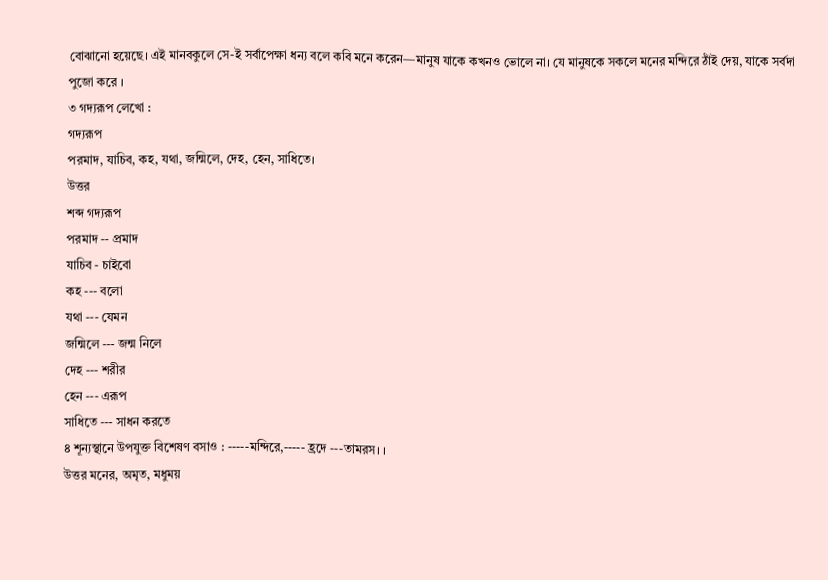বোঝানো হয়েছে। এই মানবকুলে সে-ই সর্বাপেক্ষা ধন্য বলে কবি মনে করেন—মানুষ যাকে কখনও ভোলে না। যে মানুষকে সকলে মনের মন্দিরে ঠাঁই দেয়, যাকে সর্বদা পুজো করে ।
৩ গদ্যরূপ লেখো :
গদ্যরূপ
পরমাদ, যাচিব, কহ, যথা, জন্মিলে, দেহ, হেন, সাধিতে।
উত্তর
শব্দ গদ্যরূপ
পরমাদ -- প্রমাদ
যাচিব - চাইবো
কহ --- বলো
যথা --- যেমন
জন্মিলে --- জন্ম নিলে
দেহ --- শরীর
হেন --- এরূপ
সাধিতে --- সাধন করতে
৪ শূন্যস্থানে উপযুক্ত বিশেষণ বসাও : -----মন্দিরে,----- হ্রদে ---তামরস। ।
উত্তর মনের, অমৃত, মধুময়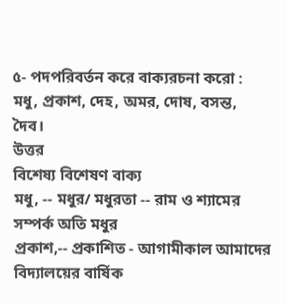৫- পদপরিবর্তন করে বাক্যরচনা করো : মধু, প্রকাশ, দেহ, অমর, দোষ, বসন্ত, দৈব।
উত্তর
বিশেষ্য বিশেষণ বাক্য
মধু, -- মধুর/ মধুরতা -- রাম ও শ্যামের সম্পর্ক অতি মধুর
প্রকাশ,-- প্রকাশিত - আগামীকাল আমাদের বিদ্যালয়ের বার্ষিক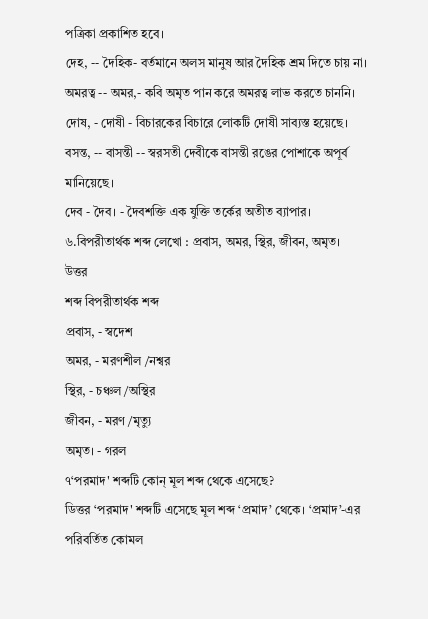পত্রিকা প্রকাশিত হবে।
দেহ, -- দৈহিক- বর্তমানে অলস মানুষ আর দৈহিক শ্রম দিতে চায় না।
অমরত্ব -- অমর,- কবি অমৃত পান করে অমরত্ব লাভ করতে চাননি।
দোষ, - দোষী - বিচারকের বিচারে লোকটি দোষী সাব্যস্ত হয়েছে।
বসন্ত, -- বাসন্তী -- স্বরসতী দেবীকে বাসন্তী রঙের পোশাকে অপূর্ব মানিয়েছে।
দেব - দৈব। - দৈবশক্তি এক যুক্তি তর্কের অতীত ব্যাপার।
৬.বিপরীতার্থক শব্দ লেখো : প্রবাস, অমর, স্থির, জীবন, অমৃত।
উত্তর
শব্দ বিপরীতার্থক শব্দ
প্রবাস, - স্বদেশ
অমর, - মরণশীল /নশ্বর
স্থির, - চঞ্চল /অস্থির
জীবন, - মরণ /মৃত্যু
অমৃত। - গরল
৭‘পরমাদ' শব্দটি কোন্ মূল শব্দ থেকে এসেছে?
ডিত্তর ‘পরমাদ' শব্দটি এসেছে মূল শব্দ ‘প্রমাদ’ থেকে। ‘প্রমাদ’-এর পরিবর্তিত কোমল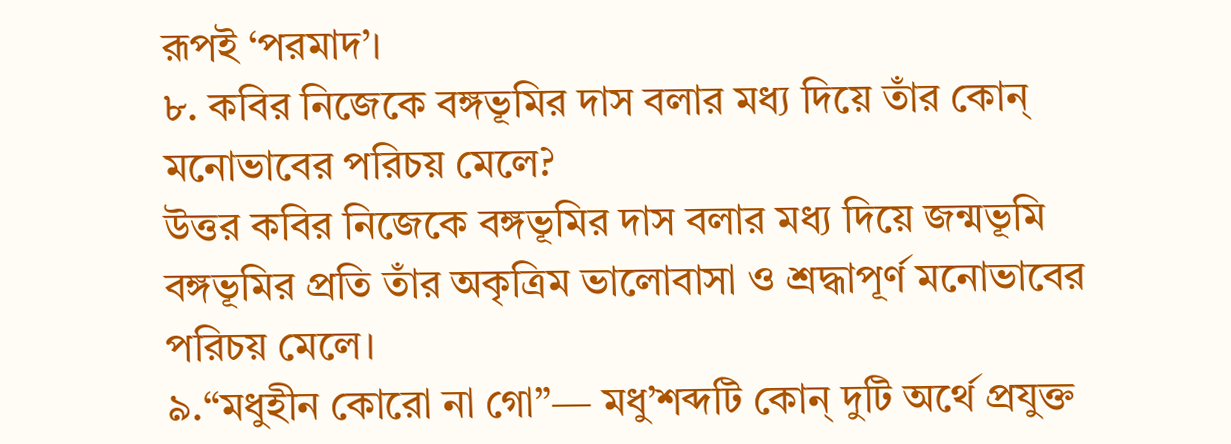রূপই ‘পরমাদ’।
৮. কবির নিজেকে বঙ্গভূমির দাস বলার মধ্য দিয়ে তাঁর কোন্ মনোভাবের পরিচয় মেলে?
উত্তর কবির নিজেকে বঙ্গভূমির দাস বলার মধ্য দিয়ে জন্মভূমি বঙ্গভূমির প্রতি তাঁর অকৃত্রিম ভালোবাসা ও শ্রদ্ধাপূর্ণ মনোভাবের পরিচয় মেলে।
৯.“মধুহীন কোরো না গো”— মধু’শব্দটি কোন্ দুটি অর্থে প্রযুক্ত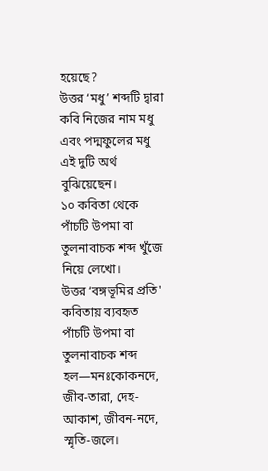হয়েছে?
উত্তর ‘মধু’ শব্দটি দ্বারা কবি নিজের নাম মধু এবং পদ্মফুলের মধু এই দুটি অর্থ বুঝিয়েছেন।
১০ কবিতা থেকে পাঁচটি উপমা বা তুলনাবাচক শব্দ খুঁজে নিয়ে লেখো।
উত্তর ‘বঙ্গভূমির প্রতি' কবিতায় ব্যবহৃত পাঁচটি উপমা বা তুলনাবাচক শব্দ হল—মনঃকোকনদে, জীব-তারা, দেহ-আকাশ, জীবন-নদে, স্মৃতি-জলে।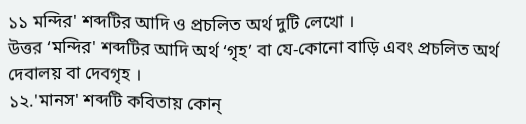১১ মন্দির' শব্দটির আদি ও প্রচলিত অর্থ দুটি লেখো ।
উত্তর ‘মন্দির' শব্দটির আদি অর্থ ‘গৃহ’ বা যে-কোনো বাড়ি এবং প্রচলিত অর্থ দেবালয় বা দেবগৃহ ।
১২.'মানস' শব্দটি কবিতায় কোন্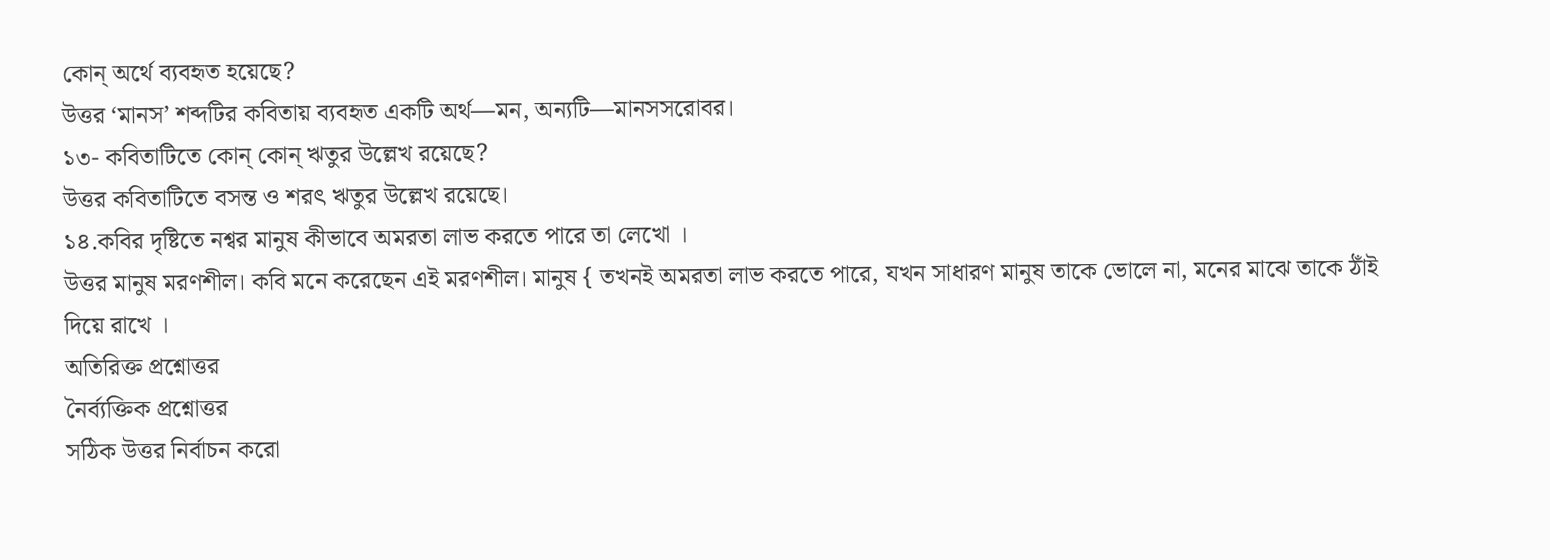কোন্ অর্থে ব্যবহৃত হয়েছে?
উত্তর ‘মানস’ শব্দটির কবিতায় ব্যবহৃত একটি অর্থ—মন, অন্যটি—মানসসরোবর।
১৩- কবিতাটিতে কোন্ কোন্ ঋতুর উল্লেখ রয়েছে?
উত্তর কবিতাটিতে বসন্ত ও শরৎ ঋতুর উল্লেখ রয়েছে।
১৪.কবির দৃষ্টিতে নশ্বর মানুষ কীভাবে অমরতা লাভ করতে পারে তা লেখো ।
উত্তর মানুষ মরণশীল। কবি মনে করেছেন এই মরণশীল। মানুষ { তখনই অমরতা লাভ করতে পারে, যখন সাধারণ মানুষ তাকে ভোলে না, মনের মাঝে তাকে ঠাঁই দিয়ে রাখে ।
অতিরিক্ত প্রশ্নোত্তর
নৈর্ব্যক্তিক প্রশ্নোত্তর
সঠিক উত্তর নির্বাচন করো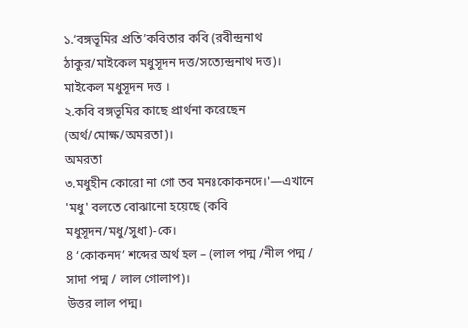১.‘বঙ্গভূমির প্রতি’কবিতার কবি (রবীন্দ্রনাথ ঠাকুর/মাইকেল মধুসূদন দত্ত/সত্যেন্দ্রনাথ দত্ত)।
মাইকেল মধুসূদন দত্ত ।
২.কবি বঙ্গভূমির কাছে প্রার্থনা করেছেন (অর্থ/মোক্ষ/অমরতা)।
অমরতা
৩.মধুহীন কোরো না গো তব মনঃকোকনদে।'—এখানে 'মধু' বলতে বোঝানো হয়েছে (কবি মধুসূদন/মধু/সুধা)-কে।
8 ‘কোকনদ’ শব্দের অর্থ হল – (লাল পদ্ম /নীল পদ্ম / সাদা পদ্ম / লাল গোলাপ)।
উত্তর লাল পদ্ম।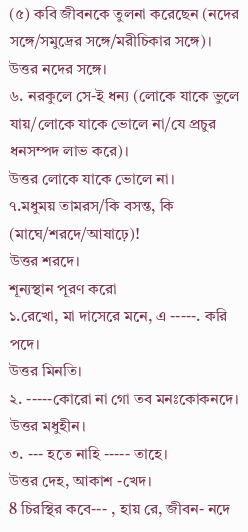(৫) কবি জীবনকে তুলনা করেছেন (নদের সঙ্গে/সমুদ্রের সঙ্গে/মরীচিকার সঙ্গে)।
উত্তর নদের সঙ্গে।
৬. নরকুলে সে-ই ধন্য (লোকে যাকে ভুলে যায়/লোকে যাকে ভোলে না/যে প্রচুর ধনসম্পদ লাভ করে)।
উত্তর লোকে যাকে ভোলে না।
৭.মধুময় তামরস/কি বসন্ত, কি (মাঘে/শরদে/আষাঢ়ে)!
উত্তর শরদে।
শূন্যস্থান পূরণ করো
১.রেখো, মা দাসেরে মনে, এ -----. করি পদে।
উত্তর মিনতি।
২. -----কোরো না গো তব মনঃকোকনদে।
উত্তর মধুহীন।
৩. --- হতে নাহি ----- তাহে।
উত্তর দেহ, আকাশ -খেদ।
8 চিরস্থির কবে--- , হায় রে, জীবন- নদে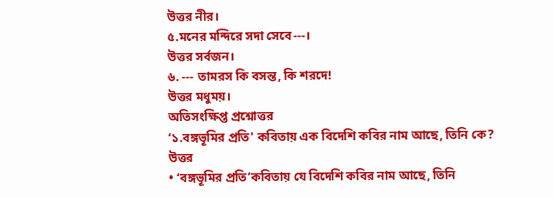উত্তর নীর।
৫.মনের মন্দিরে সদা সেবে---।
উত্তর সর্বজন।
৬. --- তামরস কি বসন্ত, কি শরদে!
উত্তর মধুময়।
অতিসংক্ষিপ্ত প্রশ্নোত্তর
‘১.বঙ্গভূমির প্রতি' কবিতায় এক বিদেশি কবির নাম আছে, তিনি কে?
উত্তর
• ‘বঙ্গভূমির প্রতি’কবিতায় যে বিদেশি কবির নাম আছে, তিনি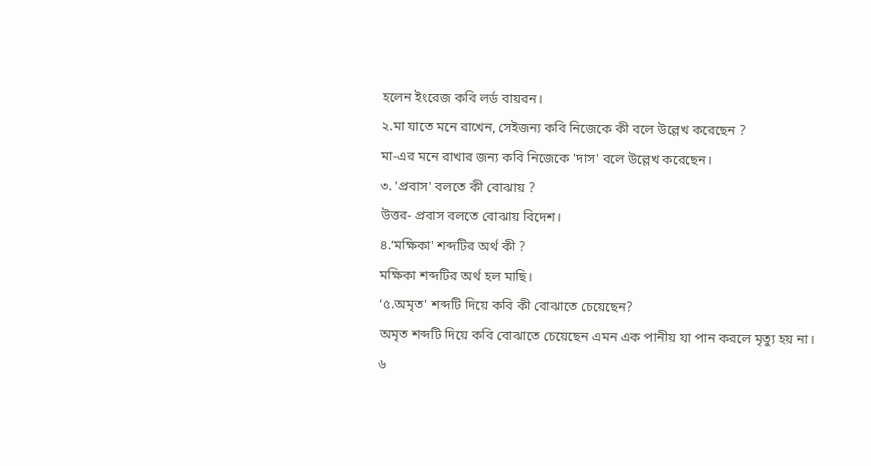হলেন ইংরেজ কবি লর্ড বায়রন।
২.মা যাতে মনে রাখেন, সেইজন্য কবি নিজেকে কী বলে উল্লেখ করেছেন ?
মা-এর মনে রাখার জন্য কবি নিজেকে 'দাস' বলে উল্লেখ করেছেন।
৩. 'প্রবাস' বলতে কী বোঝায় ?
উত্তর- প্রবাস বলতে বোঝায় বিদেশ।
৪.‘মক্ষিকা' শব্দটির অর্থ কী ?
মক্ষিকা শব্দটির অর্থ হল মাছি।
‘৫.অমৃত' শব্দটি দিয়ে কবি কী বোঝাতে চেয়েছেন?
অমৃত শব্দটি দিয়ে কবি বোঝাতে চেয়েছেন এমন এক পানীয় যা পান করলে মৃত্যু হয় না।
৬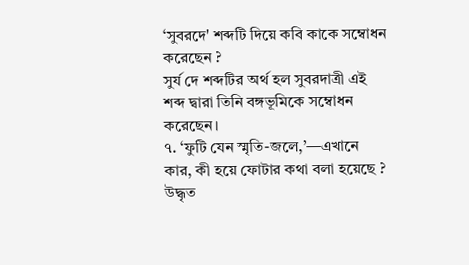‘সুবরদে' শব্দটি দিয়ে কবি কাকে সম্বোধন করেছেন ?
সুর্য দে শব্দটির অর্থ হল সুবরদাত্রী এই শব্দ দ্বারা তিনি বঙ্গভূমিকে সম্বোধন করেছেন।
৭. ‘ফুটি যেন স্মৃতি-জলে,’—এখানে কার, কী হয়ে ফোটার কথা বলা হয়েছে ?
উদ্ধৃত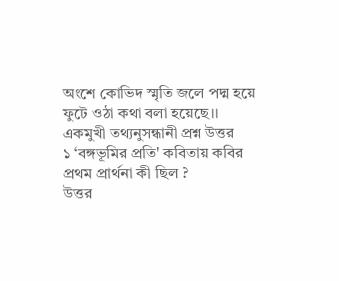অংশে কোভিদ স্মৃতি জলে পদ্ম হয়ে ফুটে ওঠা কথা বলা হয়েছে।।
একমুখী তথ্যনুসন্ধানী প্রশ্ন উত্তর
১ ‘বঙ্গভূমির প্রতি' কবিতায় কবির প্রথম প্রার্থনা কী ছিল ?
উত্তর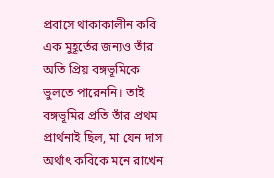প্রবাসে থাকাকালীন কবি এক মুহূর্তের জন্যও তাঁর অতি প্রিয় বঙ্গভূমিকে ভুলতে পারেননি। তাই বঙ্গভূমির প্রতি তাঁর প্রথম প্রার্থনাই ছিল, মা যেন দাস অর্থাৎ কবিকে মনে রাখেন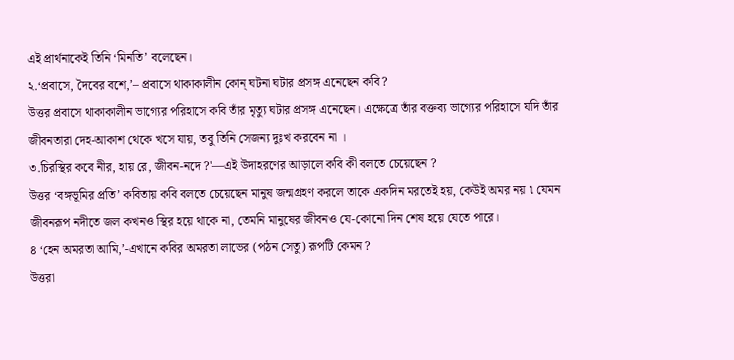এই প্রার্থনাকেই তিনি ‘মিনতি’ বলেছেন।
২.‘প্রবাসে, দৈবের বশে,’– প্রবাসে থাকাকালীন কোন্ ঘটনা ঘটার প্রসঙ্গ এনেছেন কবি?
উত্তর প্রবাসে থাকাকালীন ভাগ্যের পরিহাসে কবি তাঁর মৃত্যু ঘটার প্রসঙ্গ এনেছেন। এক্ষেত্রে তাঁর বক্তব্য ভাগ্যের পরিহাসে যদি তাঁর জীবনতারা দেহ-আকাশ থেকে খসে যায়, তবু তিনি সেজন্য দুঃখ করবেন না ।
৩.চিরস্থির কবে নীর, হায় রে, জীবন-নদে ?'—এই উদাহরণের আড়ালে কবি কী বলতে চেয়েছেন ?
উত্তর ‘বঙ্গভূমির প্রতি’ কবিতায় কবি বলতে চেয়েছেন মানুষ জন্মগ্রহণ করলে তাকে একদিন মরতেই হয়, কেউই অমর নয় ৷ যেমন জীবনরূপ নদীতে জল কখনও স্থির হয়ে থাকে না, তেমনি মানুষের জীবনও যে-কোনো দিন শেষ হয়ে যেতে পারে।
৪ ‘হেন অমরতা আমি,’-এখানে কবির অমরতা লাভের (পঠন সেতু) রূপটি কেমন ?
উত্তরা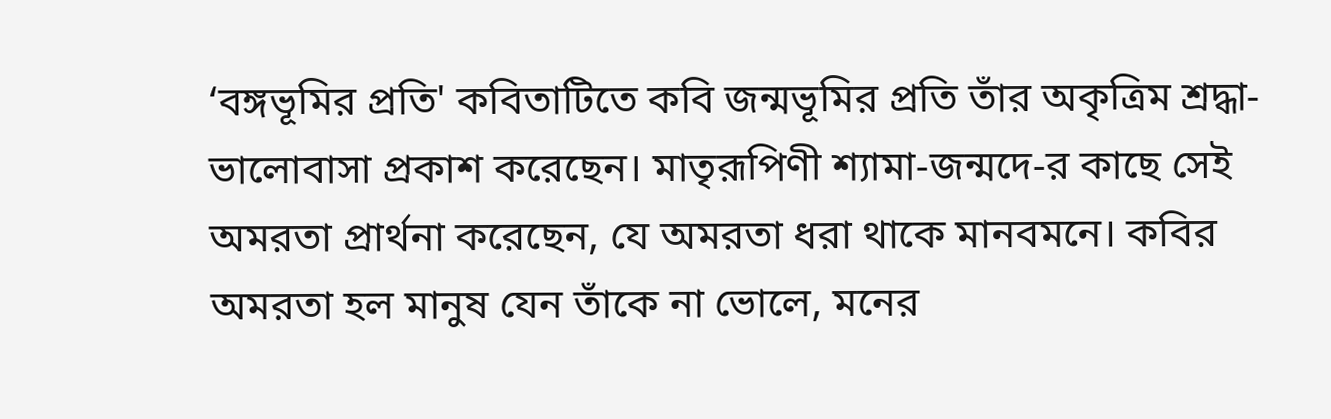‘বঙ্গভূমির প্রতি' কবিতাটিতে কবি জন্মভূমির প্রতি তাঁর অকৃত্রিম শ্রদ্ধা-ভালোবাসা প্রকাশ করেছেন। মাতৃরূপিণী শ্যামা-জন্মদে-র কাছে সেই অমরতা প্রার্থনা করেছেন, যে অমরতা ধরা থাকে মানবমনে। কবির অমরতা হল মানুষ যেন তাঁকে না ভোলে, মনের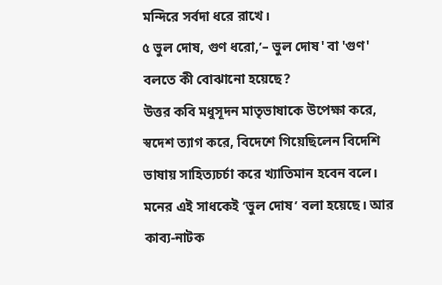মন্দিরে সর্বদা ধরে রাখে।
৫ ভুল দোষ, গুণ ধরো,’– ভুল দোষ' বা 'গুণ' বলতে কী বোঝানো হয়েছে?
উত্তর কবি মধুসূদন মাতৃভাষাকে উপেক্ষা করে, স্বদেশ ত্যাগ করে, বিদেশে গিয়েছিলেন বিদেশি ভাষায় সাহিত্যচর্চা করে খ্যাতিমান হবেন বলে। মনের এই সাধকেই ‘ভুল দোষ’ বলা হয়েছে। আর কাব্য-নাটক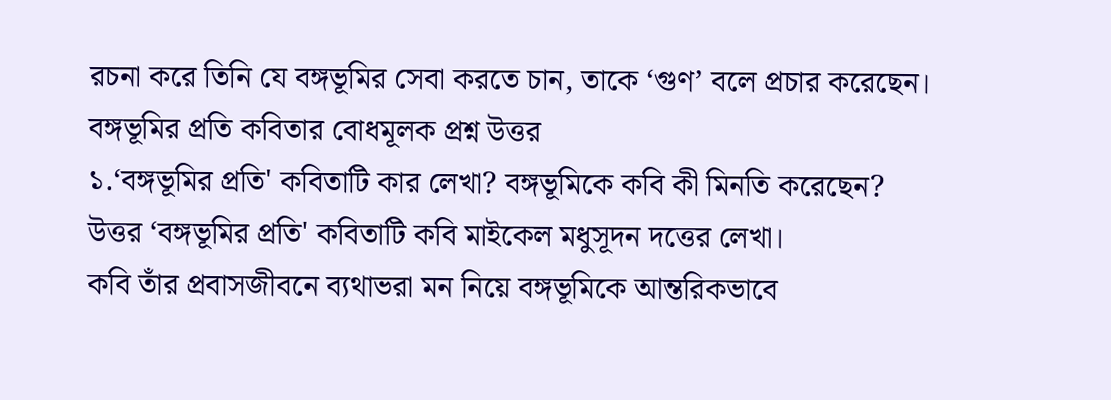রচনা করে তিনি যে বঙ্গভূমির সেবা করতে চান, তাকে ‘গুণ’ বলে প্রচার করেছেন।
বঙ্গভূমির প্রতি কবিতার বোধমূলক প্রশ্ন উত্তর
১.‘বঙ্গভূমির প্রতি' কবিতাটি কার লেখা? বঙ্গভূমিকে কবি কী মিনতি করেছেন?
উত্তর ‘বঙ্গভূমির প্রতি' কবিতাটি কবি মাইকেল মধুসূদন দত্তের লেখা।
কবি তাঁর প্রবাসজীবনে ব্যথাভরা মন নিয়ে বঙ্গভূমিকে আন্তরিকভাবে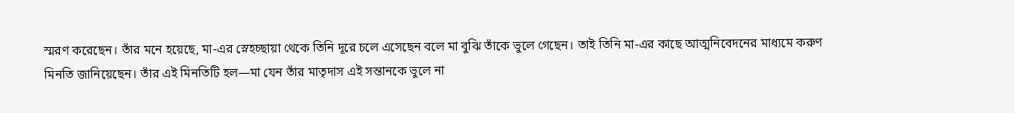স্মরণ করেছেন। তাঁর মনে হয়েছে, মা-এর স্নেহচ্ছায়া থেকে তিনি দূরে চলে এসেছেন বলে মা বুঝি তাঁকে ভুলে গেছেন। তাই তিনি মা-এর কাছে আত্মনিবেদনের মাধ্যমে করুণ মিনতি জানিয়েছেন। তাঁর এই মিনতিটি হল—মা যেন তাঁর মাতৃদাস এই সন্তানকে ভুলে না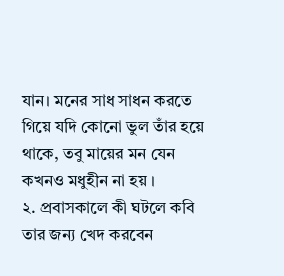যান। মনের সাধ সাধন করতে গিয়ে যদি কোনো ভুল তাঁর হয়ে থাকে, তবু মায়ের মন যেন কখনও মধুহীন না হয় ।
২. প্রবাসকালে কী ঘটলে কবি তার জন্য খেদ করবেন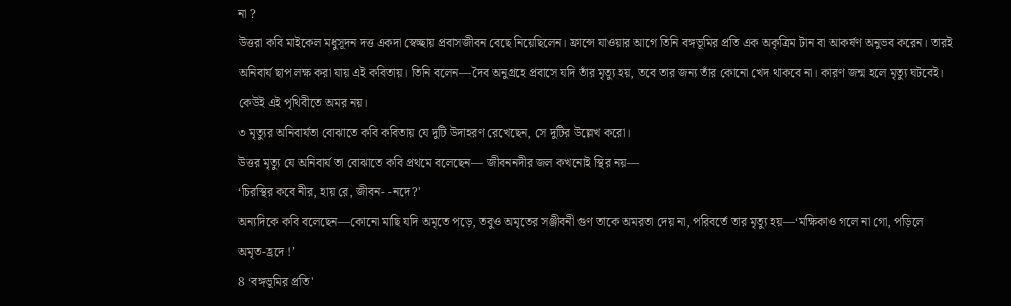না ?
উত্তরা কবি মাইকেল মধুসূদন দত্ত একদা স্বেচ্ছায় প্রবাসজীবন বেছে নিয়েছিলেন। ফ্রান্সে যাওয়ার আগে তিনি বঙ্গভূমির প্রতি এক অকৃত্রিম টান বা আকর্ষণ অনুভব করেন। তারই অনিবার্য ছাপ লক্ষ করা যায় এই কবিতায়। তিনি বলেন—দৈব অনুগ্রহে প্রবাসে যদি তাঁর মৃত্যু হয়, তবে তার জন্য তাঁর কোনো খেদ থাকবে না। কারণ জন্ম হলে মৃত্যু ঘটবেই। কেউই এই পৃথিবীতে অমর নয়।
৩ মৃত্যুর অনিবার্যতা বোঝাতে কবি কবিতায় যে দুটি উদাহরণ রেখেছেন, সে দুটির উল্লেখ করো।
উত্তর মৃত্যু যে অনিবার্য তা বোঝাতে কবি প্রথমে বলেছেন— জীবননদীর জল কখনোই স্থির নয়—
‘চিরস্থির কবে নীর, হায় রে, জীবন- -নদে?'
অন্যদিকে কবি বলেছেন—কোনো মাছি যদি অমৃতে পড়ে, তবুও অমৃতের সঞ্জীবনী গুণ তাকে অমরতা দেয় না, পরিবর্তে তার মৃত্যু হয়—‘মক্ষিকাও গলে না গো, পড়িলে অমৃত-হ্রদে !’
8 ‘বঙ্গভূমির প্রতি'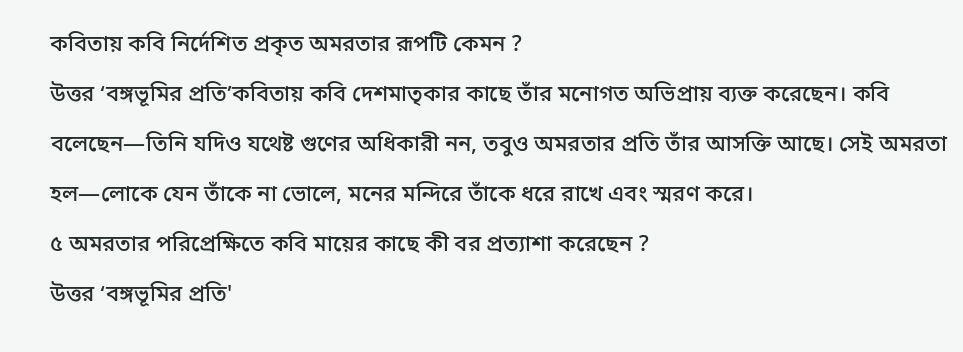কবিতায় কবি নির্দেশিত প্ৰকৃত অমরতার রূপটি কেমন ?
উত্তর ‘বঙ্গভূমির প্রতি’কবিতায় কবি দেশমাতৃকার কাছে তাঁর মনোগত অভিপ্রায় ব্যক্ত করেছেন। কবি বলেছেন—তিনি যদিও যথেষ্ট গুণের অধিকারী নন, তবুও অমরতার প্রতি তাঁর আসক্তি আছে। সেই অমরতা হল—লোকে যেন তাঁকে না ভোলে, মনের মন্দিরে তাঁকে ধরে রাখে এবং স্মরণ করে।
৫ অমরতার পরিপ্রেক্ষিতে কবি মায়ের কাছে কী বর প্রত্যাশা করেছেন ?
উত্তর ‘বঙ্গভূমির প্রতি'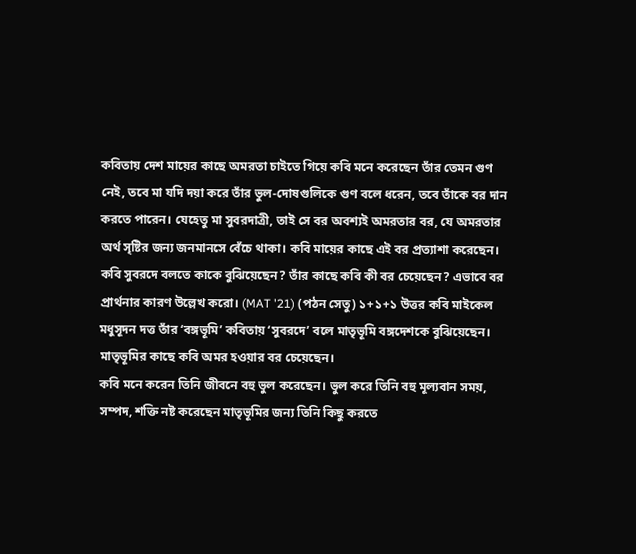কবিতায় দেশ মায়ের কাছে অমরতা চাইতে গিয়ে কবি মনে করেছেন তাঁর তেমন গুণ নেই, তবে মা যদি দয়া করে তাঁর ভুল-দোষগুলিকে গুণ বলে ধরেন, তবে তাঁকে বর দান করতে পারেন। যেহেতু মা সুবরদাত্রী, তাই সে বর অবশ্যই অমরতার বর, যে অমরতার অর্থ সৃষ্টির জন্য জনমানসে বেঁচে থাকা। কবি মায়ের কাছে এই বর প্রত্যাশা করেছেন।
কবি সুবরদে বলতে কাকে বুঝিয়েছেন? তাঁর কাছে কবি কী বর চেয়েছেন? এভাবে বর প্রার্থনার কারণ উল্লেখ করো। (MAT '21) (পঠন সেতু) ১+১+১ উত্তর কবি মাইকেল মধুসূদন দত্ত তাঁর ‘বঙ্গভূমি’ কবিতায় ‘সুবরদে’ বলে মাতৃভূমি বঙ্গদেশকে বুঝিয়েছেন।
মাতৃভূমির কাছে কবি অমর হওয়ার বর চেয়েছেন।
কবি মনে করেন তিনি জীবনে বহু ভুল করেছেন। ভুল করে তিনি বহু মূল্যবান সময়, সম্পদ, শক্তি নষ্ট করেছেন মাতৃভূমির জন্য তিনি কিছু করতে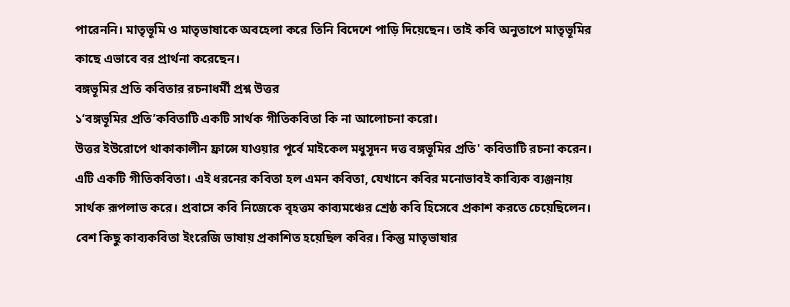পারেননি। মাতৃভূমি ও মাতৃভাষাকে অবহেলা করে তিনি বিদেশে পাড়ি দিয়েছেন। তাই কবি অনুতাপে মাতৃভূমির কাছে এভাবে বর প্রার্থনা করেছেন।
বঙ্গভূমির প্রতি কবিতার রচনাধর্মী প্রশ্ন উত্তর
১‘বঙ্গভূমির প্রতি’কবিতাটি একটি সার্থক গীতিকবিতা কি না আলোচনা করো।
উত্তর ইউরোপে থাকাকালীন ফ্রান্সে যাওয়ার পূর্বে মাইকেল মধুসূদন দত্ত বঙ্গভূমির প্রতি' কবিতাটি রচনা করেন। এটি একটি গীতিকবিতা। এই ধরনের কবিতা হল এমন কবিতা, যেখানে কবির মনোভাবই কাব্যিক ব্যঞ্জনায় সার্থক রূপলাভ করে। প্রবাসে কবি নিজেকে বৃহত্তম কাব্যমঞ্চের শ্রেষ্ঠ কবি হিসেবে প্রকাশ করতে চেয়েছিলেন। বেশ কিছু কাব্যকবিতা ইংরেজি ভাষায় প্রকাশিত হয়েছিল কবির। কিন্তু মাতৃভাষার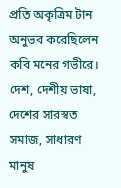প্রতি অকৃত্রিম টান অনুভব করেছিলেন কবি মনের গভীরে।
দেশ, দেশীয় ভাষা, দেশের সারস্বত সমাজ, সাধারণ মানুষ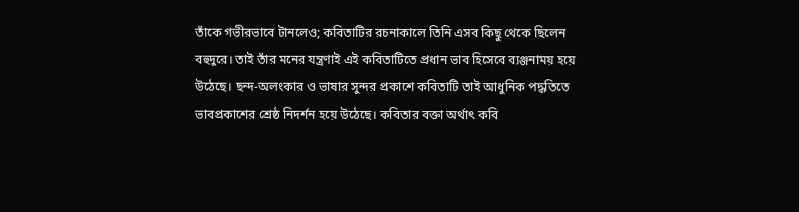তাঁকে গভীরভাবে টানলেও; কবিতাটির রচনাকালে তিনি এসব কিছু থেকে ছিলেন বহুদুরে। তাই তাঁর মনের যন্ত্রণাই এই কবিতাটিতে প্রধান ভাব হিসেবে ব্যঞ্জনাময় হয়ে উঠেছে। ছন্দ-অলংকার ও ভাষার সুন্দর প্রকাশে কবিতাটি তাই আধুনিক পদ্ধতিতে ভাবপ্রকাশের শ্রেষ্ঠ নিদর্শন হয়ে উঠেছে। কবিতার বক্তা অর্থাৎ কবি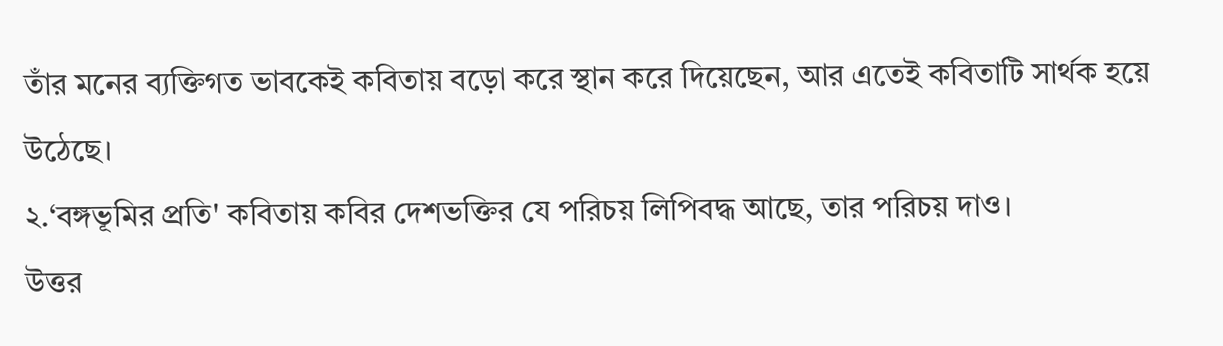তাঁর মনের ব্যক্তিগত ভাবকেই কবিতায় বড়ো করে স্থান করে দিয়েছেন, আর এতেই কবিতাটি সার্থক হয়ে উঠেছে।
২.‘বঙ্গভূমির প্রতি' কবিতায় কবির দেশভক্তির যে পরিচয় লিপিবদ্ধ আছে, তার পরিচয় দাও।
উত্তর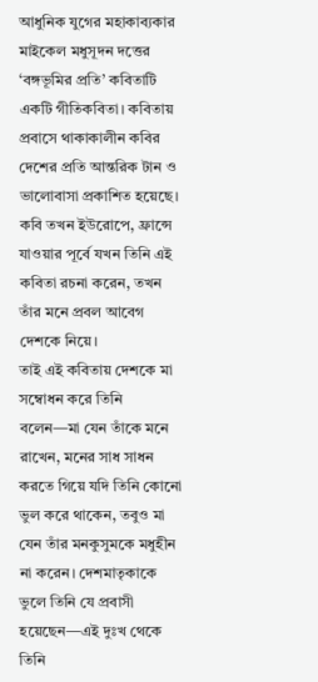আধুনিক যুগের মহাকাব্যকার মাইকেল মধুসূদন দত্তের ‘বঙ্গভূমির প্রতি’ কবিতাটি একটি গীতিকবিতা। কবিতায় প্রবাসে থাকাকালীন কবির দেশের প্রতি আন্তরিক টান ও ভালোবাসা প্রকাশিত হয়েছে। কবি তখন ইউরোপে, ফ্রান্সে যাওয়ার পূর্বে যখন তিনি এই কবিতা রচনা করেন, তখন তাঁর মনে প্রবল আবেগ দেশকে নিয়ে।
তাই এই কবিতায় দেশকে মা সম্বোধন করে তিনি বলেন—মা যেন তাঁকে মনে রাখেন, মনের সাধ সাধন করতে গিয়ে যদি তিনি কোনো ভুল করে থাকেন, তবুও মা যেন তাঁর মনকুসুমকে মধুহীন না করেন। দেশমাতৃকাকে ভুলে তিনি যে প্রবাসী হয়েছেন—এই দুঃখ থেকে তিনি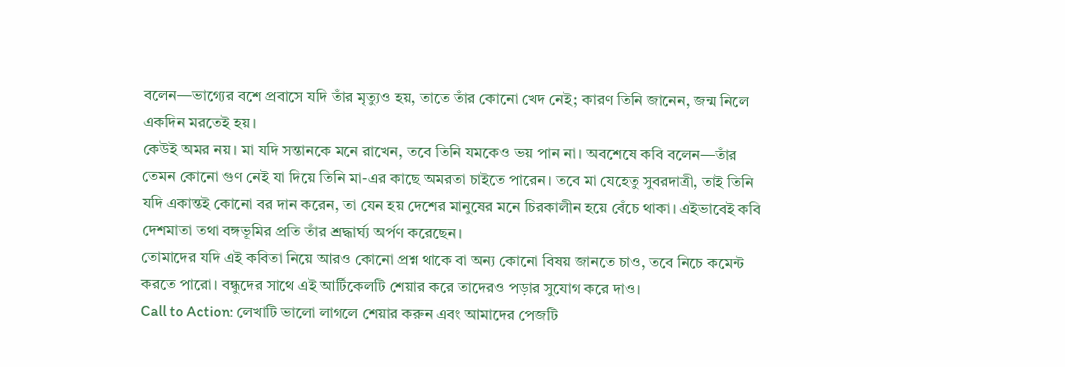বলেন—ভাগ্যের বশে প্রবাসে যদি তাঁর মৃত্যুও হয়, তাতে তাঁর কোনো খেদ নেই; কারণ তিনি জানেন, জন্ম নিলে একদিন মরতেই হয়।
কেউই অমর নয়। মা যদি সন্তানকে মনে রাখেন, তবে তিনি যমকেও ভয় পান না। অবশেষে কবি বলেন—তাঁর তেমন কোনো গুণ নেই যা দিয়ে তিনি মা-এর কাছে অমরতা চাইতে পারেন। তবে মা যেহেতু সুবরদাত্রী, তাই তিনি যদি একান্তই কোনো বর দান করেন, তা যেন হয় দেশের মানুষের মনে চিরকালীন হয়ে বেঁচে থাকা। এইভাবেই কবি দেশমাতা তথা বঙ্গভূমির প্রতি তাঁর শ্রদ্ধার্ঘ্য অর্পণ করেছেন।
তোমাদের যদি এই কবিতা নিয়ে আরও কোনো প্রশ্ন থাকে বা অন্য কোনো বিষয় জানতে চাও, তবে নিচে কমেন্ট করতে পারো। বন্ধুদের সাথে এই আর্টিকেলটি শেয়ার করে তাদেরও পড়ার সুযোগ করে দাও।
Call to Action: লেখাটি ভালো লাগলে শেয়ার করুন এবং আমাদের পেজটি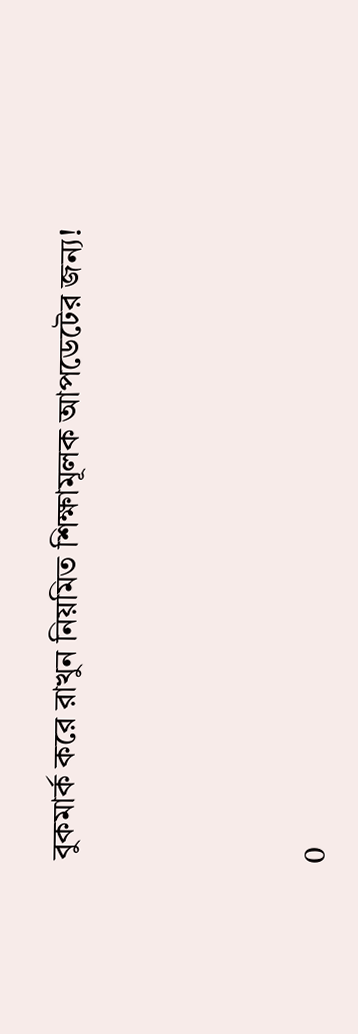বুকমার্ক করে রাখুন নিয়মিত শিক্ষামূলক আপডেটের জন্য!





0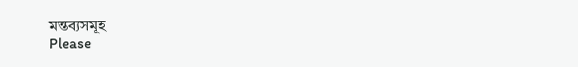মন্তব্যসমূহ
Please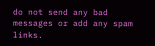do not send any bad messages or add any spam links.